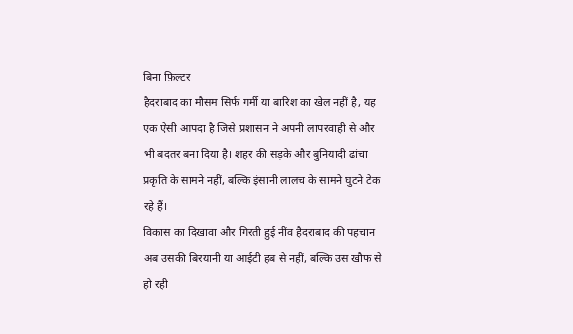बिना फ़िल्टर
हैदराबाद का मौसम सिर्फ गर्मी या बारिश का खेल नहीं है, यह एक ऐसी आपदा है जिसे प्रशासन ने अपनी लापरवाही से और भी बदतर बना दिया है। शहर की सड़के और बुनियादी ढांचा प्रकृति के सामने नहीं, बल्कि इंसानी लालच के सामने घुटने टेक रहे हैं।
विकास का दिखावा और गिरती हुई नींव हैदराबाद की पहचान अब उसकी बिरयानी या आईटी हब से नहीं, बल्कि उस खौफ से हो रही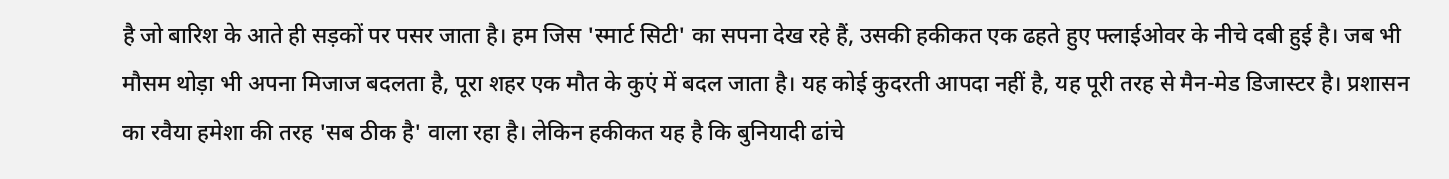है जो बारिश के आते ही सड़कों पर पसर जाता है। हम जिस 'स्मार्ट सिटी' का सपना देख रहे हैं, उसकी हकीकत एक ढहते हुए फ्लाईओवर के नीचे दबी हुई है। जब भी मौसम थोड़ा भी अपना मिजाज बदलता है, पूरा शहर एक मौत के कुएं में बदल जाता है। यह कोई कुदरती आपदा नहीं है, यह पूरी तरह से मैन-मेड डिजास्टर है। प्रशासन का रवैया हमेशा की तरह 'सब ठीक है' वाला रहा है। लेकिन हकीकत यह है कि बुनियादी ढांचे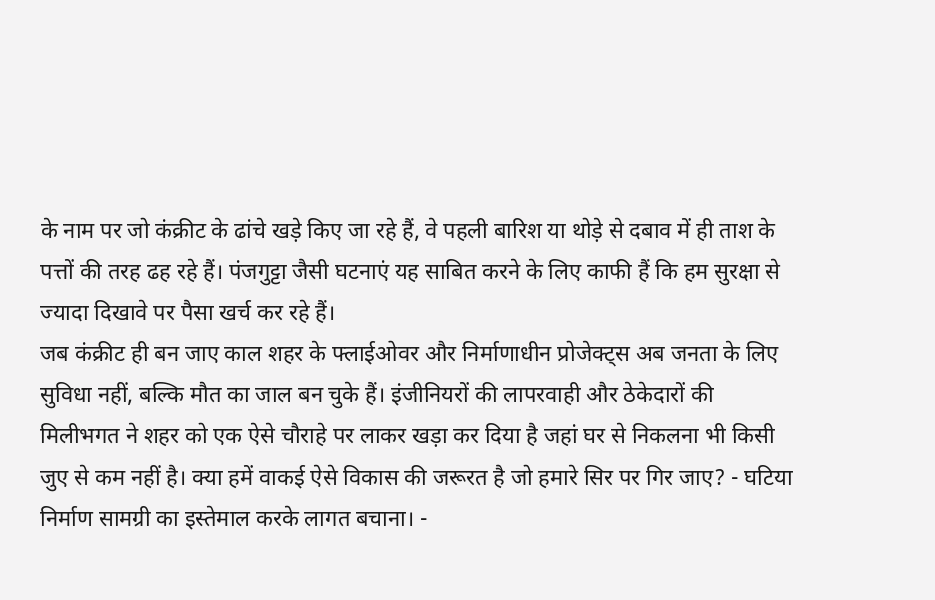के नाम पर जो कंक्रीट के ढांचे खड़े किए जा रहे हैं, वे पहली बारिश या थोड़े से दबाव में ही ताश के पत्तों की तरह ढह रहे हैं। पंजगुट्टा जैसी घटनाएं यह साबित करने के लिए काफी हैं कि हम सुरक्षा से ज्यादा दिखावे पर पैसा खर्च कर रहे हैं।
जब कंक्रीट ही बन जाए काल शहर के फ्लाईओवर और निर्माणाधीन प्रोजेक्ट्स अब जनता के लिए सुविधा नहीं, बल्कि मौत का जाल बन चुके हैं। इंजीनियरों की लापरवाही और ठेकेदारों की मिलीभगत ने शहर को एक ऐसे चौराहे पर लाकर खड़ा कर दिया है जहां घर से निकलना भी किसी जुए से कम नहीं है। क्या हमें वाकई ऐसे विकास की जरूरत है जो हमारे सिर पर गिर जाए? - घटिया निर्माण सामग्री का इस्तेमाल करके लागत बचाना। -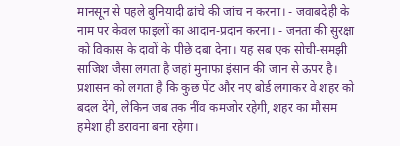मानसून से पहले बुनियादी ढांचे की जांच न करना। - जवाबदेही के नाम पर केवल फाइलों का आदान-प्रदान करना। - जनता की सुरक्षा को विकास के दावों के पीछे दबा देना। यह सब एक सोची-समझी साजिश जैसा लगता है जहां मुनाफा इंसान की जान से ऊपर है। प्रशासन को लगता है कि कुछ पेंट और नए बोर्ड लगाकर वे शहर को बदल देंगे, लेकिन जब तक नींव कमजोर रहेगी, शहर का मौसम हमेशा ही डरावना बना रहेगा।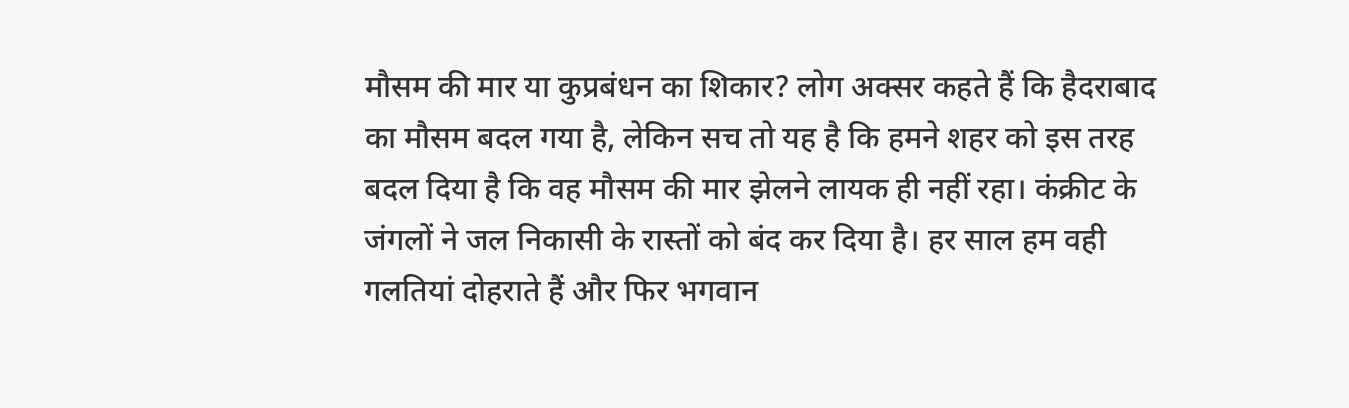मौसम की मार या कुप्रबंधन का शिकार? लोग अक्सर कहते हैं कि हैदराबाद का मौसम बदल गया है, लेकिन सच तो यह है कि हमने शहर को इस तरह बदल दिया है कि वह मौसम की मार झेलने लायक ही नहीं रहा। कंक्रीट के जंगलों ने जल निकासी के रास्तों को बंद कर दिया है। हर साल हम वही गलतियां दोहराते हैं और फिर भगवान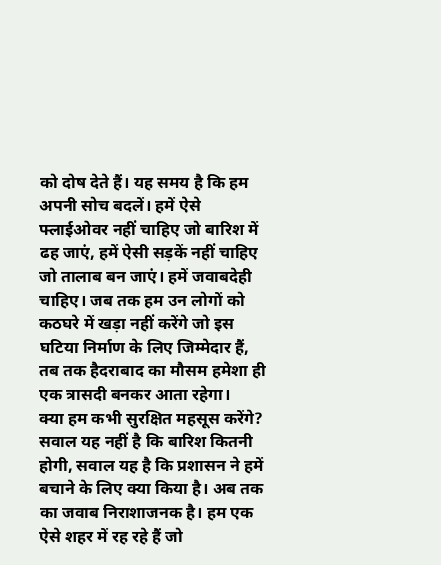को दोष देते हैं। यह समय है कि हम अपनी सोच बदलें। हमें ऐसे फ्लाईओवर नहीं चाहिए जो बारिश में ढह जाएं, हमें ऐसी सड़कें नहीं चाहिए जो तालाब बन जाएं। हमें जवाबदेही चाहिए। जब तक हम उन लोगों को कठघरे में खड़ा नहीं करेंगे जो इस घटिया निर्माण के लिए जिम्मेदार हैं, तब तक हैदराबाद का मौसम हमेशा ही एक त्रासदी बनकर आता रहेगा।
क्या हम कभी सुरक्षित महसूस करेंगे? सवाल यह नहीं है कि बारिश कितनी होगी, सवाल यह है कि प्रशासन ने हमें बचाने के लिए क्या किया है। अब तक का जवाब निराशाजनक है। हम एक ऐसे शहर में रह रहे हैं जो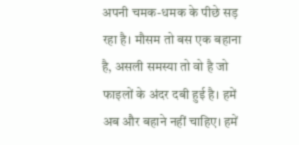अपनी चमक-धमक के पीछे सड़ रहा है। मौसम तो बस एक बहाना है, असली समस्या तो वो है जो फाइलों के अंदर दबी हुई है। हमें अब और बहाने नहीं चाहिए। हमें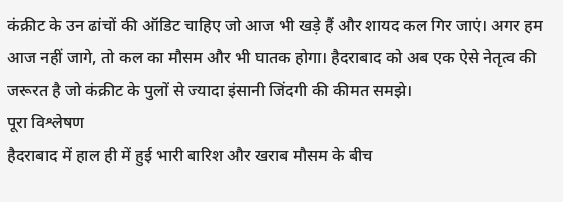कंक्रीट के उन ढांचों की ऑडिट चाहिए जो आज भी खड़े हैं और शायद कल गिर जाएं। अगर हम आज नहीं जागे, तो कल का मौसम और भी घातक होगा। हैदराबाद को अब एक ऐसे नेतृत्व की जरूरत है जो कंक्रीट के पुलों से ज्यादा इंसानी जिंदगी की कीमत समझे।
पूरा विश्लेषण
हैदराबाद में हाल ही में हुई भारी बारिश और खराब मौसम के बीच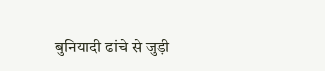बुनियादी ढांचे से जुड़ी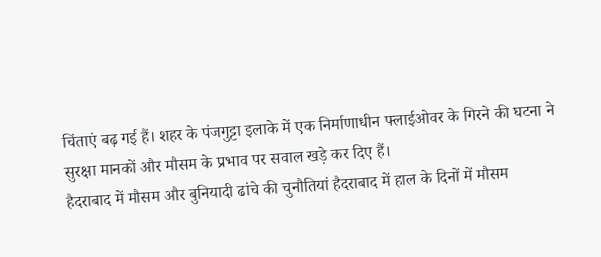चिंताएं बढ़ गई हैं। शहर के पंजगुट्टा इलाके में एक निर्माणाधीन फ्लाईओवर के गिरने की घटना ने सुरक्षा मानकों और मौसम के प्रभाव पर सवाल खड़े कर दिए हैं।
हैदराबाद में मौसम और बुनियादी ढांचे की चुनौतियां हैदराबाद में हाल के दिनों में मौसम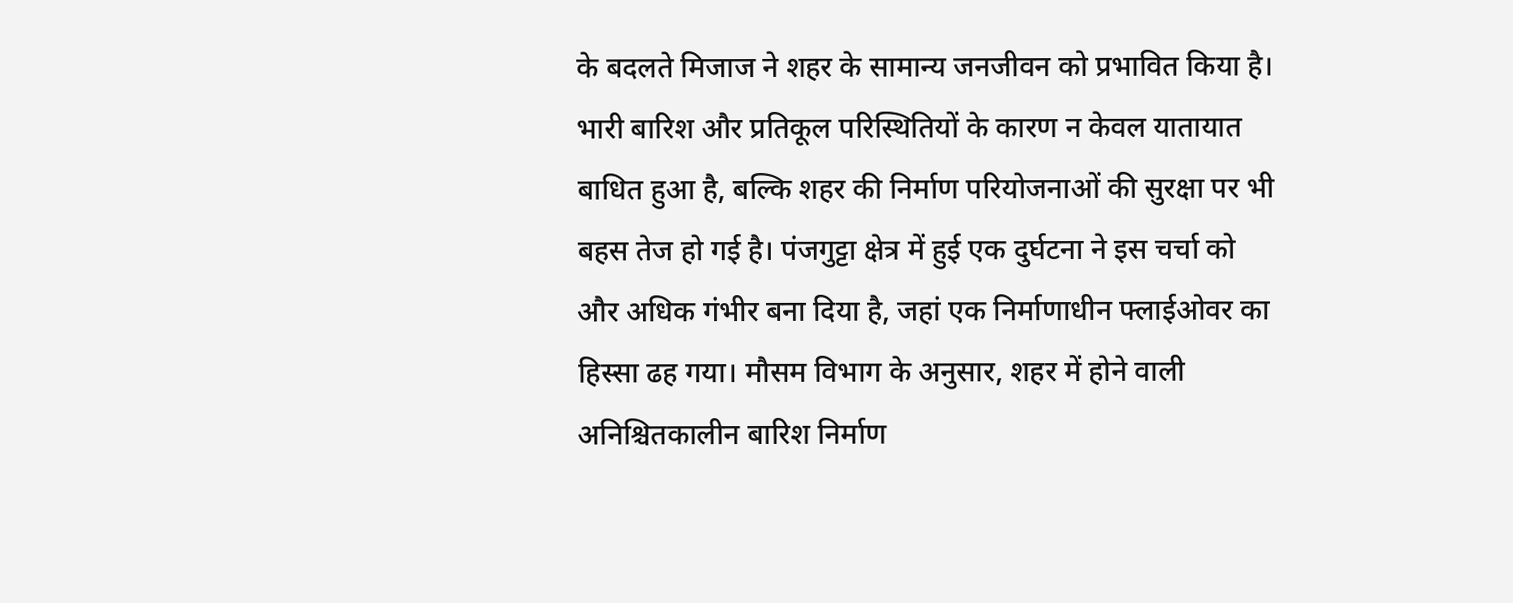के बदलते मिजाज ने शहर के सामान्य जनजीवन को प्रभावित किया है। भारी बारिश और प्रतिकूल परिस्थितियों के कारण न केवल यातायात बाधित हुआ है, बल्कि शहर की निर्माण परियोजनाओं की सुरक्षा पर भी बहस तेज हो गई है। पंजगुट्टा क्षेत्र में हुई एक दुर्घटना ने इस चर्चा को और अधिक गंभीर बना दिया है, जहां एक निर्माणाधीन फ्लाईओवर का हिस्सा ढह गया। मौसम विभाग के अनुसार, शहर में होने वाली अनिश्चितकालीन बारिश निर्माण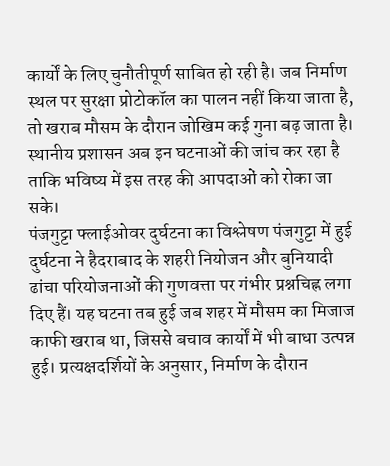कार्यों के लिए चुनौतीपूर्ण साबित हो रही है। जब निर्माण स्थल पर सुरक्षा प्रोटोकॉल का पालन नहीं किया जाता है, तो खराब मौसम के दौरान जोखिम कई गुना बढ़ जाता है। स्थानीय प्रशासन अब इन घटनाओं की जांच कर रहा है ताकि भविष्य में इस तरह की आपदाओं को रोका जा सके।
पंजगुट्टा फ्लाईओवर दुर्घटना का विश्लेषण पंजगुट्टा में हुई दुर्घटना ने हैदराबाद के शहरी नियोजन और बुनियादी ढांचा परियोजनाओं की गुणवत्ता पर गंभीर प्रश्नचिह्न लगा दिए हैं। यह घटना तब हुई जब शहर में मौसम का मिजाज काफी खराब था, जिससे बचाव कार्यों में भी बाधा उत्पन्न हुई। प्रत्यक्षदर्शियों के अनुसार, निर्माण के दौरान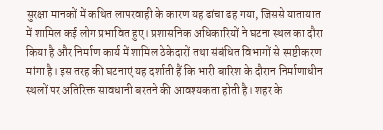सुरक्षा मानकों में कथित लापरवाही के कारण यह ढांचा ढह गया, जिससे यातायात में शामिल कई लोग प्रभावित हुए। प्रशासनिक अधिकारियों ने घटना स्थल का दौरा किया है और निर्माण कार्य में शामिल ठेकेदारों तथा संबंधित विभागों से स्पष्टीकरण मांगा है। इस तरह की घटनाएं यह दर्शाती हैं कि भारी बारिश के दौरान निर्माणाधीन स्थलों पर अतिरिक्त सावधानी बरतने की आवश्यकता होती है। शहर के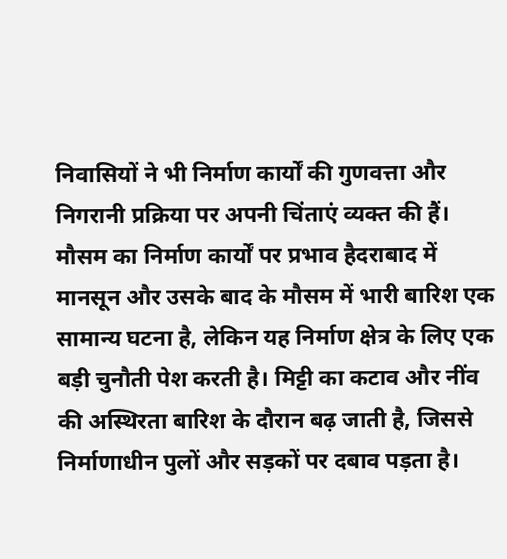निवासियों ने भी निर्माण कार्यों की गुणवत्ता और निगरानी प्रक्रिया पर अपनी चिंताएं व्यक्त की हैं।
मौसम का निर्माण कार्यों पर प्रभाव हैदराबाद में मानसून और उसके बाद के मौसम में भारी बारिश एक सामान्य घटना है, लेकिन यह निर्माण क्षेत्र के लिए एक बड़ी चुनौती पेश करती है। मिट्टी का कटाव और नींव की अस्थिरता बारिश के दौरान बढ़ जाती है, जिससे निर्माणाधीन पुलों और सड़कों पर दबाव पड़ता है।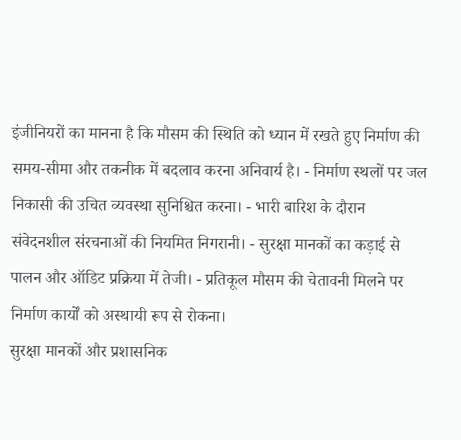इंजीनियरों का मानना है कि मौसम की स्थिति को ध्यान में रखते हुए निर्माण की समय-सीमा और तकनीक में बदलाव करना अनिवार्य है। - निर्माण स्थलों पर जल निकासी की उचित व्यवस्था सुनिश्चित करना। - भारी बारिश के दौरान संवेदनशील संरचनाओं की नियमित निगरानी। - सुरक्षा मानकों का कड़ाई से पालन और ऑडिट प्रक्रिया में तेजी। - प्रतिकूल मौसम की चेतावनी मिलने पर निर्माण कार्यों को अस्थायी रूप से रोकना।
सुरक्षा मानकों और प्रशासनिक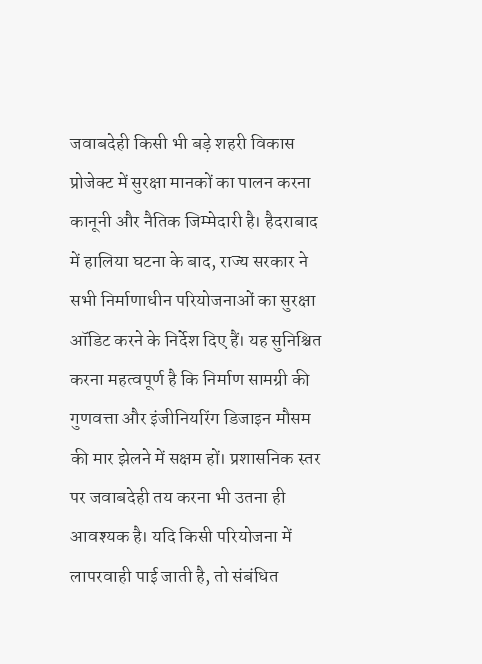जवाबदेही किसी भी बड़े शहरी विकास प्रोजेक्ट में सुरक्षा मानकों का पालन करना कानूनी और नैतिक जिम्मेदारी है। हैदराबाद में हालिया घटना के बाद, राज्य सरकार ने सभी निर्माणाधीन परियोजनाओं का सुरक्षा ऑडिट करने के निर्देश दिए हैं। यह सुनिश्चित करना महत्वपूर्ण है कि निर्माण सामग्री की गुणवत्ता और इंजीनियरिंग डिजाइन मौसम की मार झेलने में सक्षम हों। प्रशासनिक स्तर पर जवाबदेही तय करना भी उतना ही आवश्यक है। यदि किसी परियोजना में लापरवाही पाई जाती है, तो संबंधित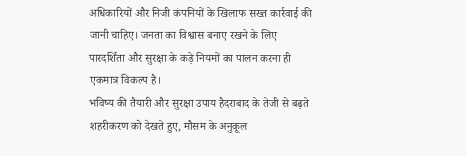अधिकारियों और निजी कंपनियों के खिलाफ सख्त कार्रवाई की जानी चाहिए। जनता का विश्वास बनाए रखने के लिए पारदर्शिता और सुरक्षा के कड़े नियमों का पालन करना ही एकमात्र विकल्प है।
भविष्य की तैयारी और सुरक्षा उपाय हैदराबाद के तेजी से बढ़ते शहरीकरण को देखते हुए, मौसम के अनुकूल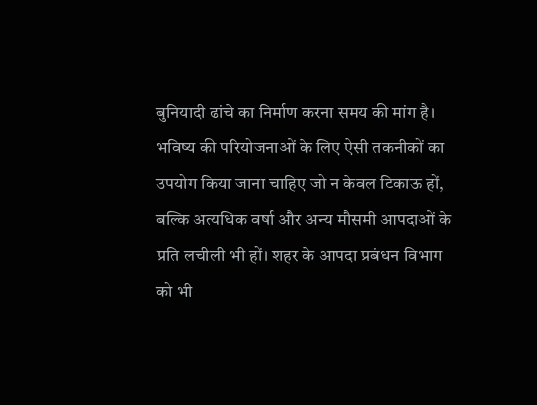बुनियादी ढांचे का निर्माण करना समय की मांग है। भविष्य की परियोजनाओं के लिए ऐसी तकनीकों का उपयोग किया जाना चाहिए जो न केवल टिकाऊ हों, बल्कि अत्यधिक वर्षा और अन्य मौसमी आपदाओं के प्रति लचीली भी हों। शहर के आपदा प्रबंधन विभाग को भी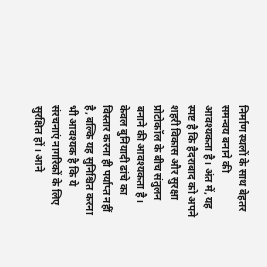निर्माण स्थलों के साथ बेहतर समन्वय बनाने की आवश्यकता है। अंत में, यह स्पष्ट है कि हैदराबाद को अपने शहरी विकास और सुरक्षा प्रोटोकॉल के बीच संतुलन बनाने की आवश्यकता है। केवल बुनियादी ढांचे का विस्तार करना ही पर्याप्त नहीं है, बल्कि यह सुनिश्चित करना भी आवश्यक है कि ये संरचनाएं नागरिकों के लिए सुरक्षित हों। आने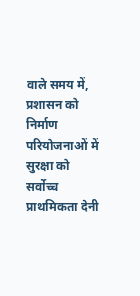वाले समय में, प्रशासन को निर्माण परियोजनाओं में सुरक्षा को सर्वोच्च प्राथमिकता देनी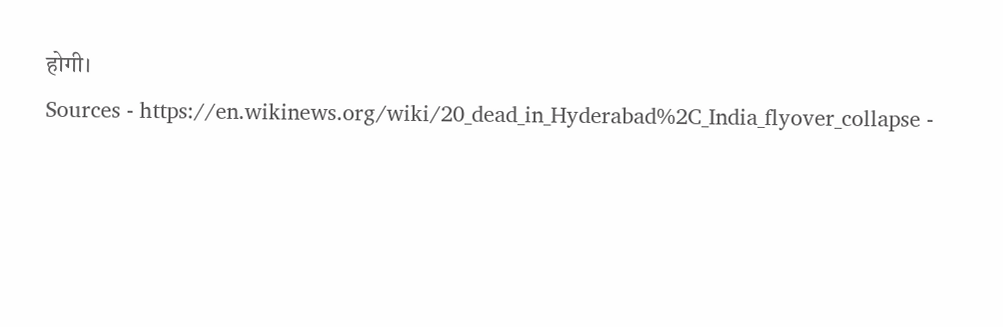होगी।
Sources - https://en.wikinews.org/wiki/20_dead_in_Hyderabad%2C_India_flyover_collapse -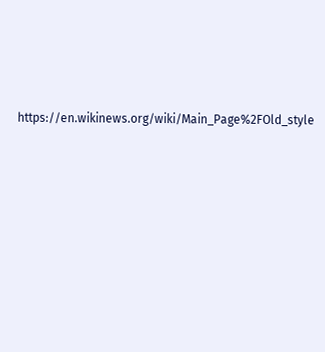https://en.wikinews.org/wiki/Main_Page%2FOld_style